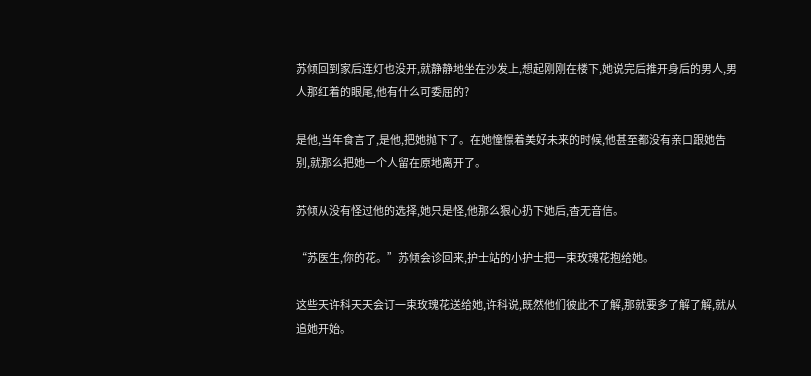苏倾回到家后连灯也没开,就静静地坐在沙发上,想起刚刚在楼下,她说完后推开身后的男人,男人那红着的眼尾,他有什么可委屈的?

是他,当年食言了,是他,把她抛下了。在她憧憬着美好未来的时候,他甚至都没有亲口跟她告别,就那么把她一个人留在原地离开了。

苏倾从没有怪过他的选择,她只是怪,他那么狠心扔下她后,杳无音信。

“苏医生,你的花。”苏倾会诊回来,护士站的小护士把一束玫瑰花抱给她。

这些天许科天天会订一束玫瑰花送给她,许科说,既然他们彼此不了解,那就要多了解了解,就从追她开始。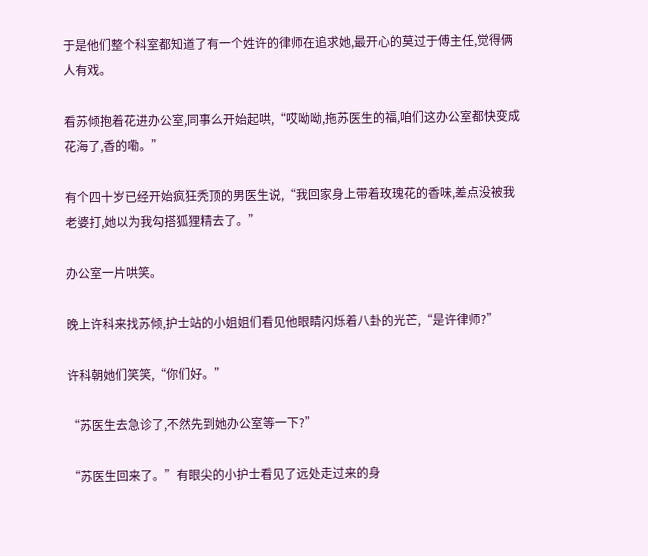于是他们整个科室都知道了有一个姓许的律师在追求她,最开心的莫过于傅主任,觉得俩人有戏。

看苏倾抱着花进办公室,同事么开始起哄,“哎呦呦,拖苏医生的福,咱们这办公室都快变成花海了,香的嘞。”

有个四十岁已经开始疯狂秃顶的男医生说,“我回家身上带着玫瑰花的香味,差点没被我老婆打,她以为我勾搭狐狸精去了。”

办公室一片哄笑。

晚上许科来找苏倾,护士站的小姐姐们看见他眼睛闪烁着八卦的光芒,“是许律师?”

许科朝她们笑笑,“你们好。”

“苏医生去急诊了,不然先到她办公室等一下?”

“苏医生回来了。”有眼尖的小护士看见了远处走过来的身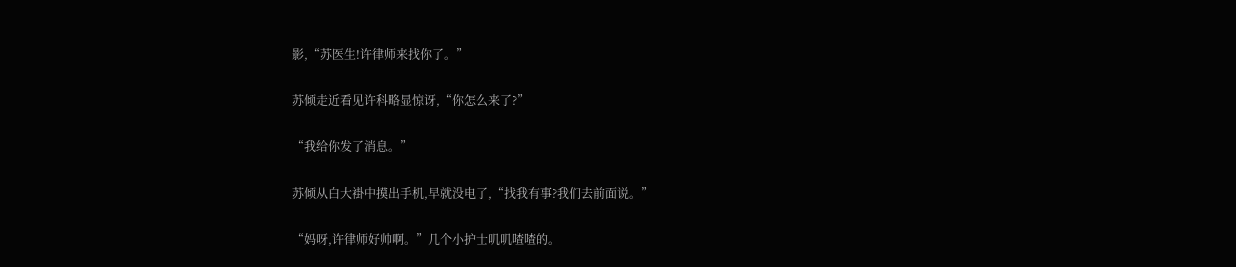影,“苏医生!许律师来找你了。”

苏倾走近看见许科略显惊讶,“你怎么来了?”

“我给你发了消息。”

苏倾从白大褂中摸出手机,早就没电了,“找我有事?我们去前面说。”

“妈呀,许律师好帅啊。”几个小护士叽叽喳喳的。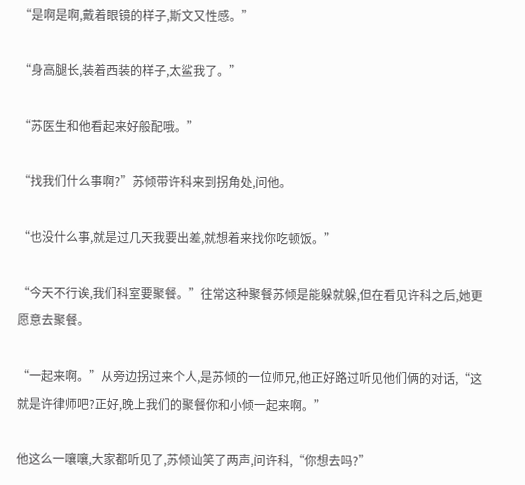“是啊是啊,戴着眼镜的样子,斯文又性感。”

“身高腿长,装着西装的样子,太鲨我了。”

“苏医生和他看起来好般配哦。”

“找我们什么事啊?”苏倾带许科来到拐角处,问他。

“也没什么事,就是过几天我要出差,就想着来找你吃顿饭。”

“今天不行诶,我们科室要聚餐。”往常这种聚餐苏倾是能躲就躲,但在看见许科之后,她更愿意去聚餐。

“一起来啊。”从旁边拐过来个人,是苏倾的一位师兄,他正好路过听见他们俩的对话,“这就是许律师吧?正好,晚上我们的聚餐你和小倾一起来啊。”

他这么一嚷嚷,大家都听见了,苏倾讪笑了两声,问许科,“你想去吗?”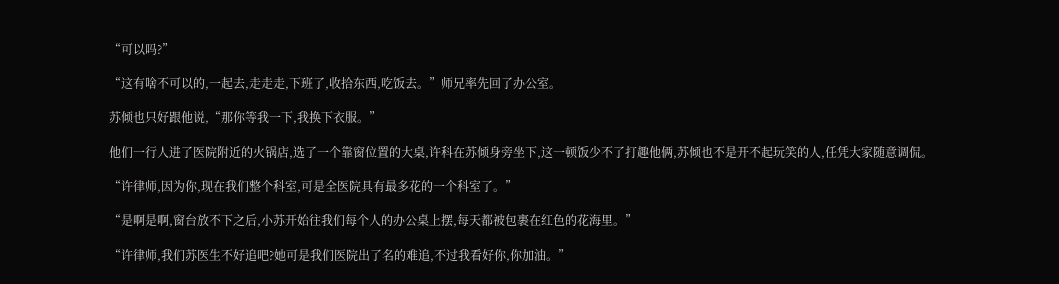“可以吗?”

“这有啥不可以的,一起去,走走走,下班了,收拾东西,吃饭去。”师兄率先回了办公室。

苏倾也只好跟他说,“那你等我一下,我换下衣服。”

他们一行人进了医院附近的火锅店,选了一个靠窗位置的大桌,许科在苏倾身旁坐下,这一顿饭少不了打趣他俩,苏倾也不是开不起玩笑的人,任凭大家随意调侃。

“许律师,因为你,现在我们整个科室,可是全医院具有最多花的一个科室了。”

“是啊是啊,窗台放不下之后,小苏开始往我们每个人的办公桌上摆,每天都被包裹在红色的花海里。”

“许律师,我们苏医生不好追吧?她可是我们医院出了名的难追,不过我看好你,你加油。”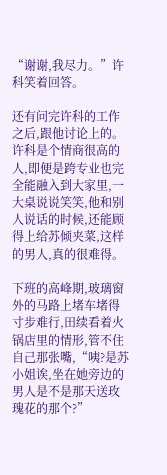“谢谢,我尽力。”许科笑着回答。

还有问完许科的工作之后,跟他讨论上的。许科是个情商很高的人,即便是跨专业也完全能融入到大家里,一大桌说说笑笑,他和别人说话的时候,还能顾得上给苏倾夹菜,这样的男人,真的很难得。

下班的高峰期,玻璃窗外的马路上堵车堵得寸步难行,田续看着火锅店里的情形,管不住自己那张嘴,“咦?是苏小姐诶,坐在她旁边的男人是不是那天送玫瑰花的那个?”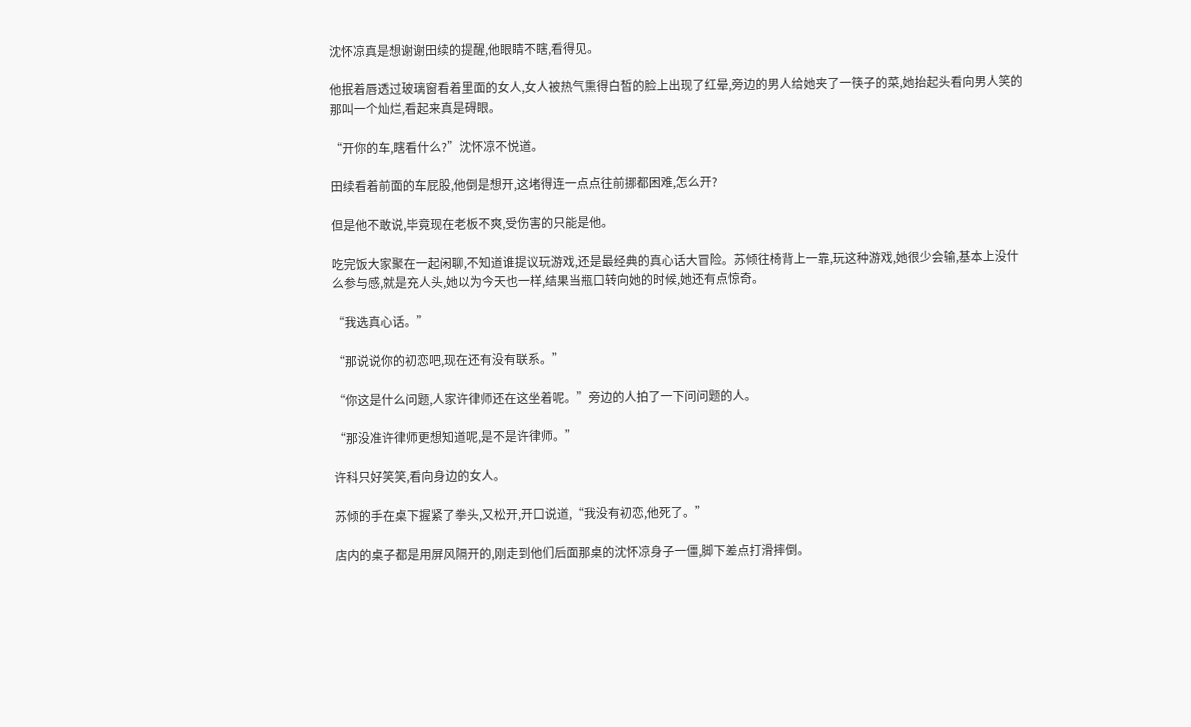沈怀凉真是想谢谢田续的提醒,他眼睛不瞎,看得见。

他抿着唇透过玻璃窗看着里面的女人,女人被热气熏得白皙的脸上出现了红晕,旁边的男人给她夹了一筷子的菜,她抬起头看向男人笑的那叫一个灿烂,看起来真是碍眼。

“开你的车,瞎看什么?”沈怀凉不悦道。

田续看着前面的车屁股,他倒是想开,这堵得连一点点往前挪都困难,怎么开?

但是他不敢说,毕竟现在老板不爽,受伤害的只能是他。

吃完饭大家聚在一起闲聊,不知道谁提议玩游戏,还是最经典的真心话大冒险。苏倾往椅背上一靠,玩这种游戏,她很少会输,基本上没什么参与感,就是充人头,她以为今天也一样,结果当瓶口转向她的时候,她还有点惊奇。

“我选真心话。”

“那说说你的初恋吧,现在还有没有联系。”

“你这是什么问题,人家许律师还在这坐着呢。”旁边的人拍了一下问问题的人。

“那没准许律师更想知道呢,是不是许律师。”

许科只好笑笑,看向身边的女人。

苏倾的手在桌下握紧了拳头,又松开,开口说道,“我没有初恋,他死了。”

店内的桌子都是用屏风隔开的,刚走到他们后面那桌的沈怀凉身子一僵,脚下差点打滑摔倒。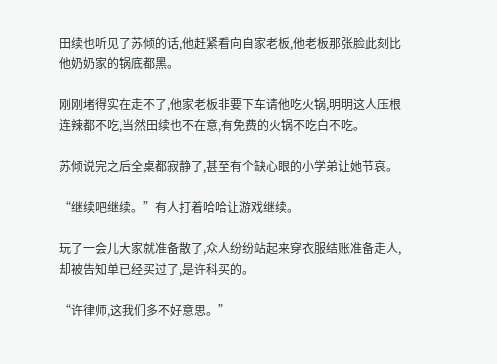田续也听见了苏倾的话,他赶紧看向自家老板,他老板那张脸此刻比他奶奶家的锅底都黑。

刚刚堵得实在走不了,他家老板非要下车请他吃火锅,明明这人压根连辣都不吃,当然田续也不在意,有免费的火锅不吃白不吃。

苏倾说完之后全桌都寂静了,甚至有个缺心眼的小学弟让她节哀。

“继续吧继续。”有人打着哈哈让游戏继续。

玩了一会儿大家就准备散了,众人纷纷站起来穿衣服结账准备走人,却被告知单已经买过了,是许科买的。

“许律师,这我们多不好意思。”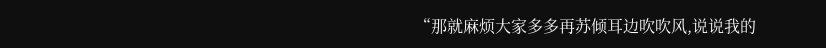“那就麻烦大家多多再苏倾耳边吹吹风,说说我的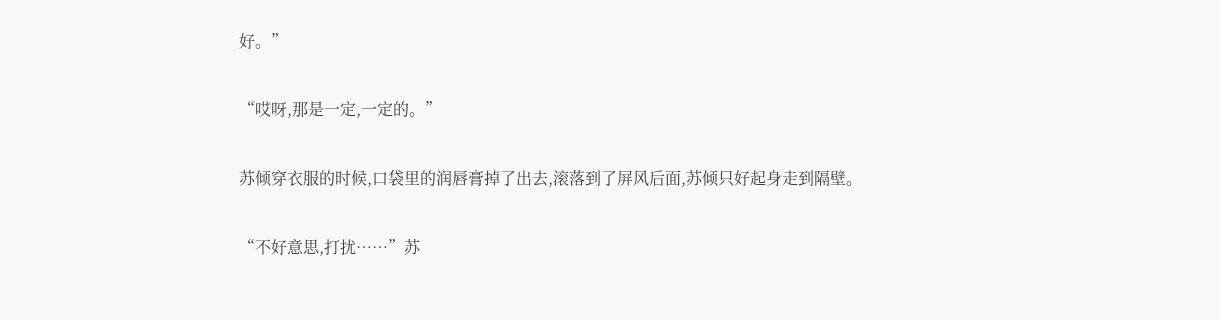好。”

“哎呀,那是一定,一定的。”

苏倾穿衣服的时候,口袋里的润唇膏掉了出去,滚落到了屏风后面,苏倾只好起身走到隔壁。

“不好意思,打扰……”苏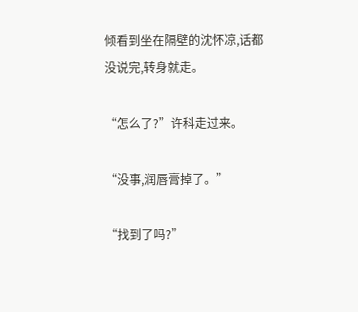倾看到坐在隔壁的沈怀凉,话都没说完,转身就走。

“怎么了?”许科走过来。

“没事,润唇膏掉了。”

“找到了吗?”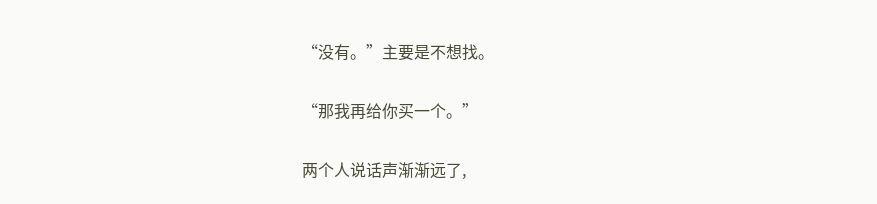“没有。”主要是不想找。

“那我再给你买一个。”

两个人说话声渐渐远了,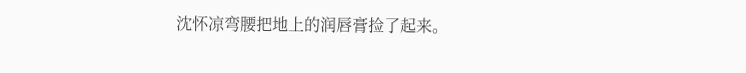沈怀凉弯腰把地上的润唇膏捡了起来。